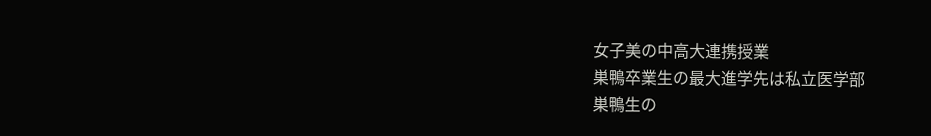女子美の中高大連携授業
巣鴨卒業生の最大進学先は私立医学部
巣鴨生の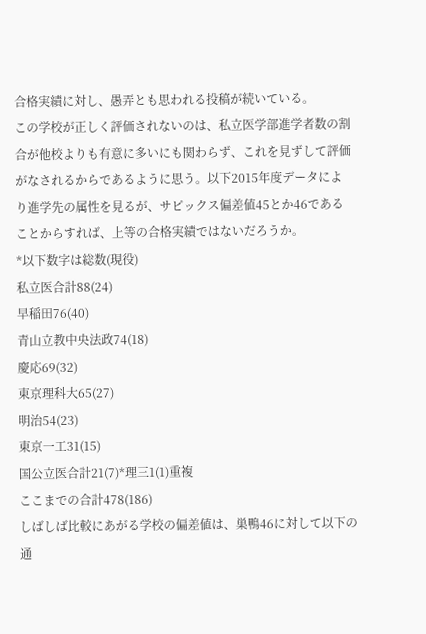合格実績に対し、愚弄とも思われる投稿が続いている。
この学校が正しく評価されないのは、私立医学部進学者数の割合が他校よりも有意に多いにも関わらず、これを見ずして評価がなされるからであるように思う。以下2015年度データにより進学先の属性を見るが、サピックス偏差値45とか46であることからすれば、上等の合格実績ではないだろうか。
*以下数字は総数(現役)
私立医合計88(24)
早稲田76(40)
青山立教中央法政74(18)
慶応69(32)
東京理科大65(27)
明治54(23)
東京一工31(15)
国公立医合計21(7)*理三1(1)重複
ここまでの合計478(186)
しばしば比較にあがる学校の偏差値は、巣鴨46に対して以下の通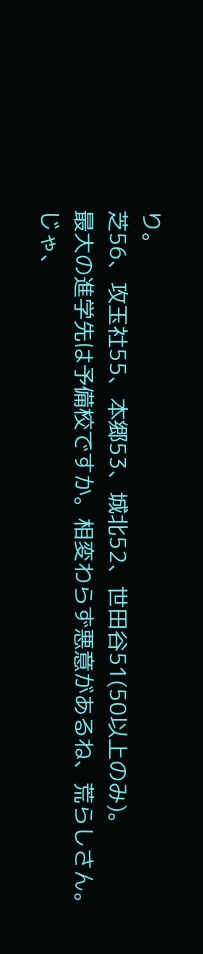り。
芝56、攻玉社55、本郷53、城北52、世田谷51(50以上のみ)。
最大の進学先は予備校ですか。相変わらず悪意があるね、荒らしさん。
じゃ、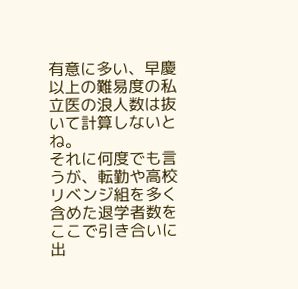有意に多い、早慶以上の難易度の私立医の浪人数は抜いて計算しないとね。
それに何度でも言うが、転勤や高校リベンジ組を多く含めた退学者数をここで引き合いに出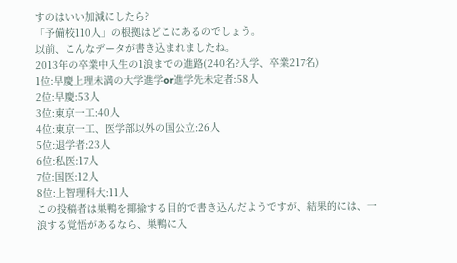すのはいい加減にしたら?
「予備校110人」の根拠はどこにあるのでしょう。
以前、こんなデータが書き込まれましたね。
2013年の卒業中入生の1浪までの進路(240名?入学、卒業217名)
1位:早慶上理未満の大学進学or進学先未定者:58人
2位:早慶:53人
3位:東京一工:40人
4位:東京一工、医学部以外の国公立:26人
5位:退学者:23人
6位:私医:17人
7位:国医:12人
8位:上智理科大:11人
この投稿者は巣鴨を揶揄する目的で書き込んだようですが、結果的には、一浪する覚悟があるなら、巣鴨に入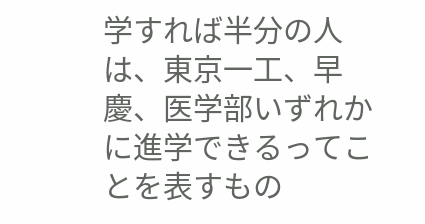学すれば半分の人は、東京一工、早慶、医学部いずれかに進学できるってことを表すもの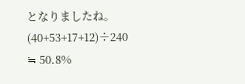となりましたね。
(40+53+17+12)÷240 ≒ 50.8%